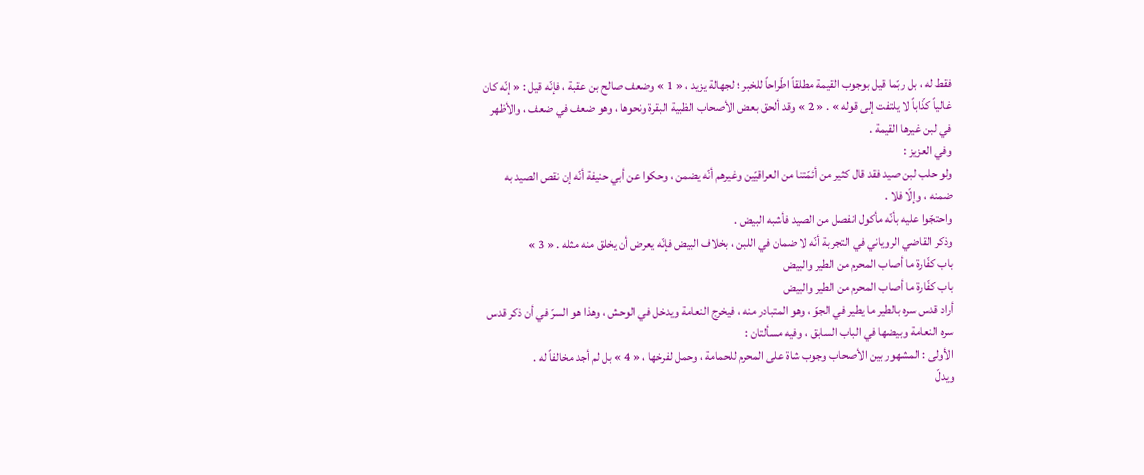فقط له ، بل ربّما قيل بوجوب القيمة مطلقاً اطّراحاً للخبر ؛ لجهالة يزيد ، « 1 » وضعف صالح بن عقبة ، فإنّه قيل : « إنّه كان غالياً كذّاباً لا يلتفت إلى قوله » . « 2 » وقد ألحق بعض الأصحاب الظبية البقرة ونحوها ، وهو ضعف في ضعف ، والأظهر في لبن غيرها القيمة .
وفي العزيز :
ولو حلب لبن صيد فقد قال كثير من أئمّتنا من العراقيّين وغيرهم أنّه يضمن ، وحكوا عن أبي حنيفة أنّه إن نقص الصيد به ضمنه ، وإلّا فلا .
واحتجّوا عليه بأنّه مأكول انفصل من الصيد فأشبه البيض .
وذكر القاضي الروياني في التجربة أنّه لا ضمان في اللبن ، بخلاف البيض فإنّه يعرض أن يخلق منه مثله . « 3 »
باب كفّارة ما أصاب المحرم من الطير والبيض
باب كفّارة ما أصاب المحرم من الطير والبيض
أراد قدس سره بالطير ما يطير في الجوّ ، وهو المتبادر منه ، فيخرج النعامة ويدخل في الوحش ، وهذا هو السرّ في أن ذكر قدس سره النعامة وبيضها في الباب السابق ، وفيه مسألتان :
الأولى : المشهور بين الأصحاب وجوب شاة على المحرم للحمامة ، وحمل لفرخها ، « 4 » بل لم أجد مخالفاً له .
ويدلّ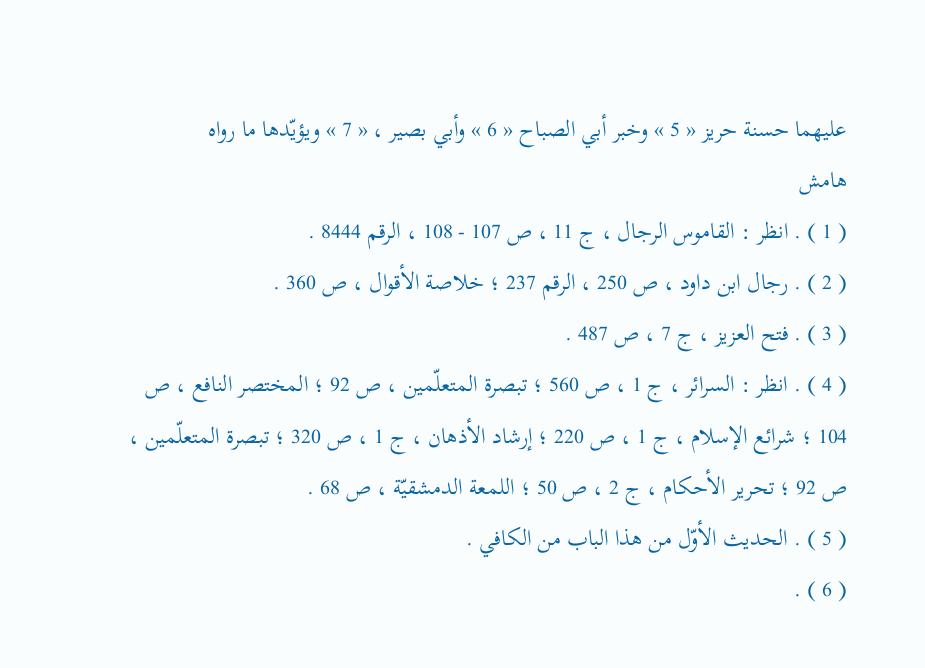عليهما حسنة حريز « 5 » وخبر أبي الصباح « 6 » وأبي بصير ، « 7 » ويؤيّدها ما رواه
هامش
( 1 ) . انظر : القاموس الرجال ، ج 11 ، ص 107 - 108 ، الرقم 8444 .
( 2 ) . رجال ابن داود ، ص 250 ، الرقم 237 ؛ خلاصة الأقوال ، ص 360 .
( 3 ) . فتح العزيز ، ج 7 ، ص 487 .
( 4 ) . انظر : السرائر ، ج 1 ، ص 560 ؛ تبصرة المتعلّمين ، ص 92 ؛ المختصر النافع ، ص 104 ؛ شرائع الإسلام ، ج 1 ، ص 220 ؛ إرشاد الأذهان ، ج 1 ، ص 320 ؛ تبصرة المتعلّمين ، ص 92 ؛ تحرير الأحكام ، ج 2 ، ص 50 ؛ اللمعة الدمشقيّة ، ص 68 .
( 5 ) . الحديث الأوّل من هذا الباب من الكافي .
( 6 ) .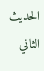الحديث الثاني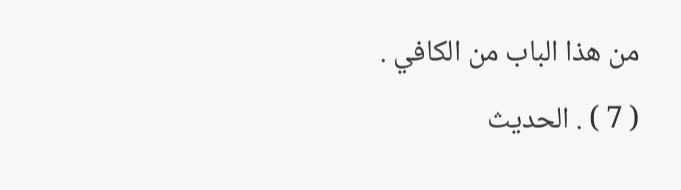من هذا الباب من الكافي .
( 7 ) . الحديث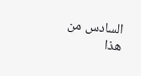السادس من هذا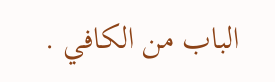الباب من الكافي .